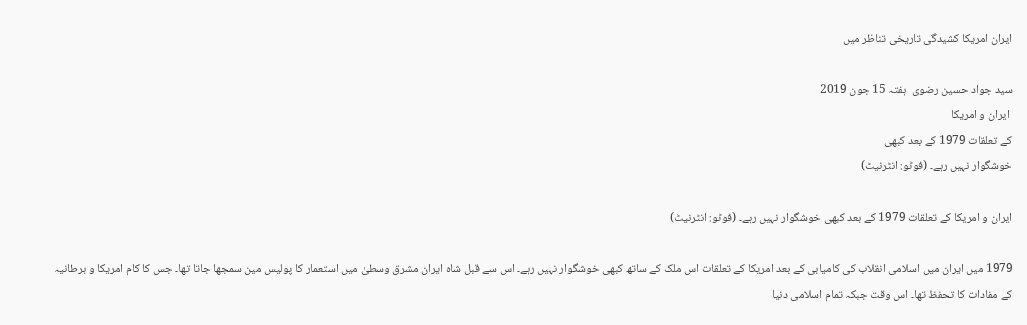ایران امریکا کشیدگی تاریخی تناظر میں

سید جواد حسین رضوی  ہفتہ 15 جون 2019
 ایران و امریکا
کے تعلقات 1979 کے بعد کبھی
خوشگوار نہیں رہے۔ (فوٹو: انٹرنیٹ)

ایران و امریکا کے تعلقات 1979 کے بعد کبھی خوشگوار نہیں رہے۔ (فوٹو: انٹرنیٹ)

1979 میں ایران میں اسلامی انقلاب کی کامیابی کے بعد امریکا کے تعلقات اس ملک کے ساتھ کبھی خوشگوار نہیں رہے۔ اس سے قبل شاہ ایران مشرق وسطیٰ میں استعمار کا پولیس مین سمجھا جاتا تھا۔ جس کا کام امریکا و برطانیہ کے مفادات کا تحفظ تھا۔ اس وقت جبکہ تمام اسلامی دنیا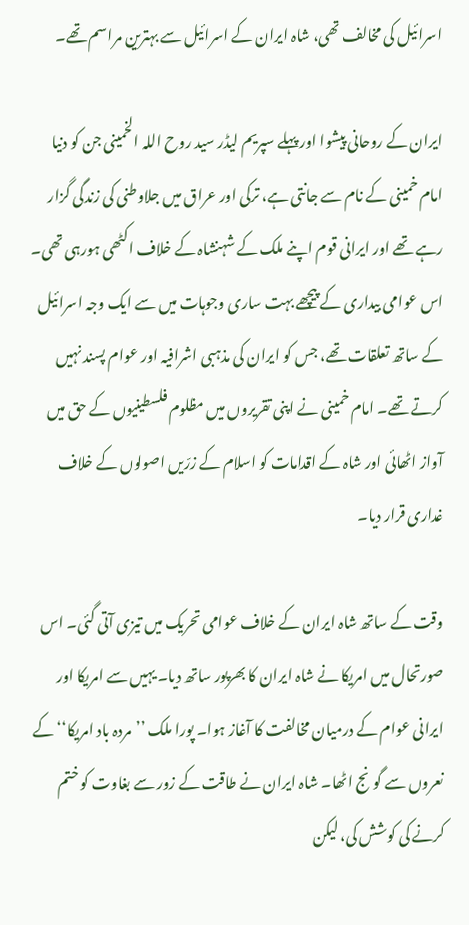اسرائیل کی مخالف تھی، شاہ ایران کے اسرائیل سے بہترین مراسم تھے۔

ایران کے روحانی پیشوا اور پہلے سپریم لیڈر سید روح اللہ الخمینی جن کو دنیا امام خمینی کے نام سے جانتی ہے، ترکی اور عراق میں جلاوطنی کی زندگی گزار رہے تھے اور ایرانی قوم اپنے ملک کے شہنشاہ کے خلاف اکٹھی ہورہی تھی۔ اس عوامی بیداری کے پیچھے بہت ساری وجوہات میں سے ایک وجہ اسرائیل کے ساتھ تعلقات تھے، جس کو ایران کی مذہبی اشرافیہ اور عوام پسند نہیں کرتے تھے۔ امام خمینی نے اپنی تقریروں میں مظلوم فلسطینیوں کے حق میں آواز اٹھائی اور شاہ کے اقدامات کو اسلام کے زرّیں اصولوں کے خلاف غداری قرار دیا۔

وقت کے ساتھ شاہ ایران کے خلاف عوامی تحریک میں تیزی آتی گئی۔ اس صورتحال میں امریکا نے شاہ ایران کا بھرپور ساتھ دیا۔ یہیں سے امریکا اور ایرانی عوام کے درمیان مخالفت کا آغاز ہوا۔ پورا ملک ’’مردہ باد امریکا‘‘ کے نعروں سے گونج اٹھا۔ شاہ ایران نے طاقت کے زور سے بغاوت کو ختم کرنے کی کوشش کی، لیکن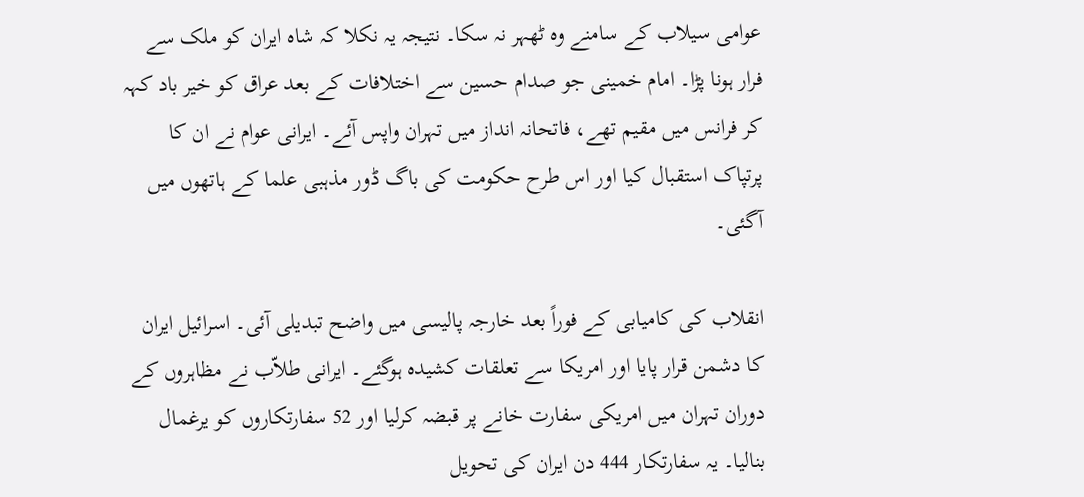عوامی سیلاب کے سامنے وہ ٹھہر نہ سکا۔ نتیجہ یہ نکلا کہ شاہ ایران کو ملک سے فرار ہونا پڑا۔ امام خمینی جو صدام حسین سے اختلافات کے بعد عراق کو خیر باد کہہ کر فرانس میں مقیم تھے، فاتحانہ انداز میں تہران واپس آئے۔ ایرانی عوام نے ان کا پرتپاک استقبال کیا اور اس طرح حکومت کی باگ ڈور مذہبی علما کے ہاتھوں میں آگئی۔

انقلاب کی کامیابی کے فوراً بعد خارجہ پالیسی میں واضح تبدیلی آئی۔ اسرائیل ایران کا دشمن قرار پایا اور امریکا سے تعلقات کشیدہ ہوگئے۔ ایرانی طلاّب نے مظاہروں کے دوران تہران میں امریکی سفارت خانے پر قبضہ کرلیا اور 52 سفارتکاروں کو یرغمال بنالیا۔ یہ سفارتکار 444 دن ایران کی تحویل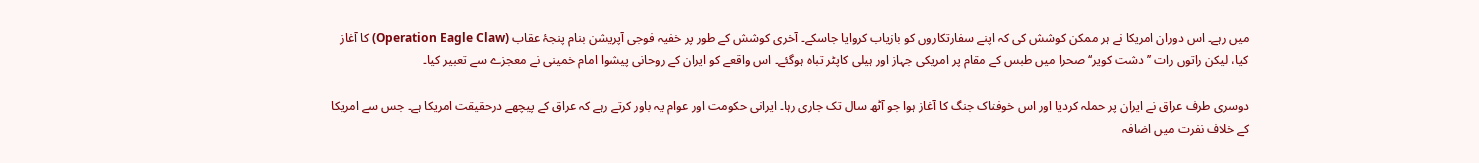میں رہے۔ اس دوران امریکا نے ہر ممکن کوشش کی کہ اپنے سفارتکاروں کو بازیاب کروایا جاسکے۔ آخری کوشش کے طور پر خفیہ فوجی آپریشن بنام پنجۂ عقاب (Operation Eagle Claw) کا آغاز کیا، لیکن راتوں رات ’’دشت کویر‘‘ صحرا میں طبس کے مقام پر امریکی جہاز اور ہیلی کاپٹر تباہ ہوگئے۔ اس واقعے کو ایران کے روحانی پیشوا امام خمینی نے معجزے سے تعبیر کیا۔

دوسری طرف عراق نے ایران پر حملہ کردیا اور اس خوفناک جنگ کا آغاز ہوا جو آٹھ سال تک جاری رہا۔ ایرانی حکومت اور عوام یہ باور کرتے رہے کہ عراق کے پیچھے درحقیقت امریکا ہے۔ جس سے امریکا کے خلاف نفرت میں اضافہ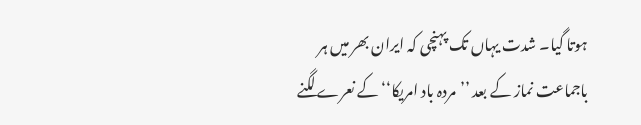ہوتا گیا۔ شدت یہاں تک پہنچی کہ ایران بھر میں ہر باجماعت نماز کے بعد ’’مردہ باد امریکا‘‘ کے نعرے لگنے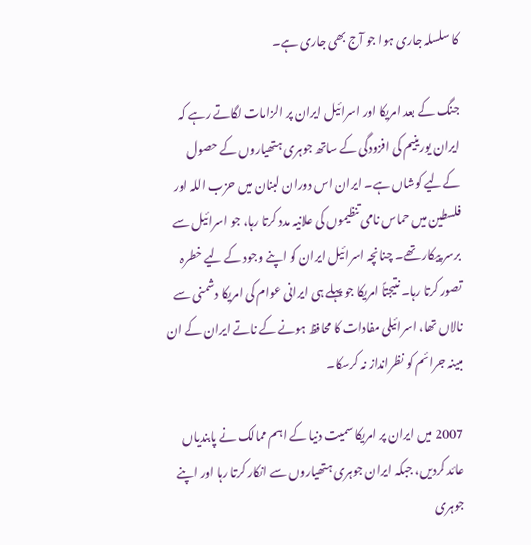کا سلسلہ جاری ہوا جو آج بھی جاری ہے۔

جنگ کے بعد امریکا اور اسرائیل ایران پر الزامات لگاتے رہے کہ ایران یورینیم کی افزودگی کے ساتھ جوہری ہتھیاروں کے حصول کےلیے کوشاں ہے۔ ایران اس دوران لبنان میں حزب اللہ اور فلسطین میں حماس نامی تنظیموں کی علانیہ مدد کرتا رہا، جو اسرائیل سے برسر پیکار تھے۔ چنانچہ اسرائیل ایران کو اپنے وجود کے لیے خطرہ تصور کرتا رہا۔ نتیجتاً امریکا جو پہلے ہی ایرانی عوام کی امریکا دشمنی سے نالاں تھا، اسرائیلی مفادات کا محافظ ہونے کے ناتے ایران کے ان مبینہ جرائم کو نظرانداز نہ کرسکا۔

2007 میں ایران پر امریکا سمیت دنیا کے اہم ممالک نے پابندیاں عائد کردیں، جبکہ ایران جوہری ہتھیاروں سے انکار کرتا رہا اور اپنے جوہری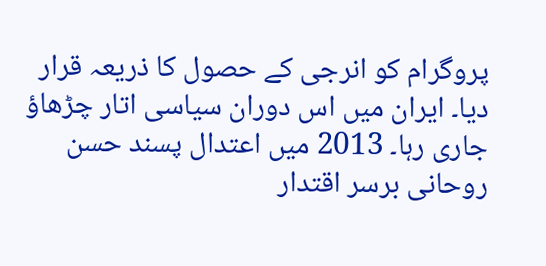پروگرام کو انرجی کے حصول کا ذریعہ قرار دیا۔ ایران میں اس دوران سیاسی اتار چڑھاؤ جاری رہا۔ 2013 میں اعتدال پسند حسن روحانی برسر اقتدار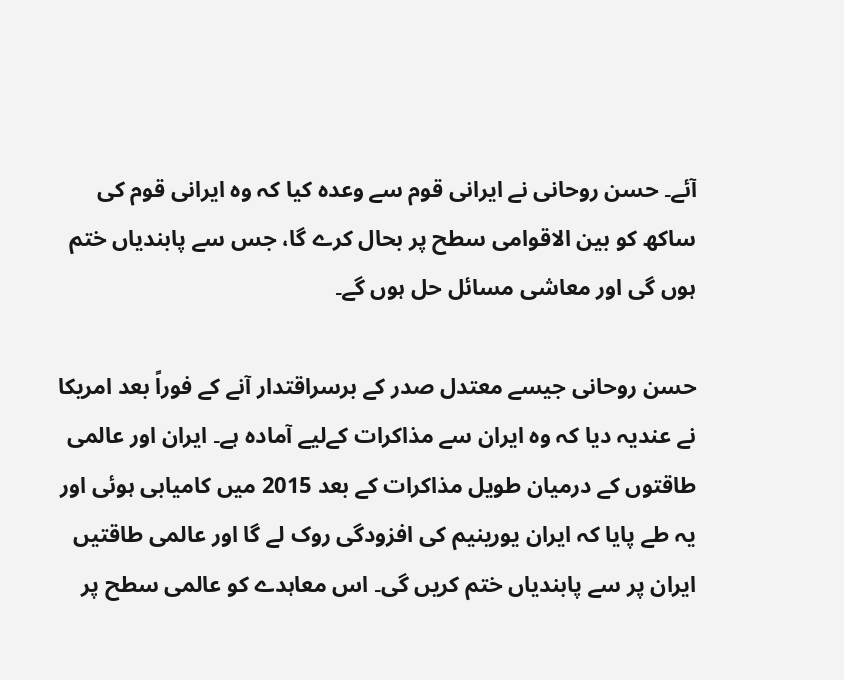آئے۔ حسن روحانی نے ایرانی قوم سے وعدہ کیا کہ وہ ایرانی قوم کی ساکھ کو بین الاقوامی سطح پر بحال کرے گا، جس سے پابندیاں ختم ہوں گی اور معاشی مسائل حل ہوں گے۔

حسن روحانی جیسے معتدل صدر کے برسراقتدار آنے کے فوراً بعد امریکا نے عندیہ دیا کہ وہ ایران سے مذاکرات کےلیے آمادہ ہے۔ ایران اور عالمی طاقتوں کے درمیان طویل مذاکرات کے بعد 2015 میں کامیابی ہوئی اور یہ طے پایا کہ ایران یورینیم کی افزودگی روک لے گا اور عالمی طاقتیں ایران پر سے پابندیاں ختم کریں گی۔ اس معاہدے کو عالمی سطح پر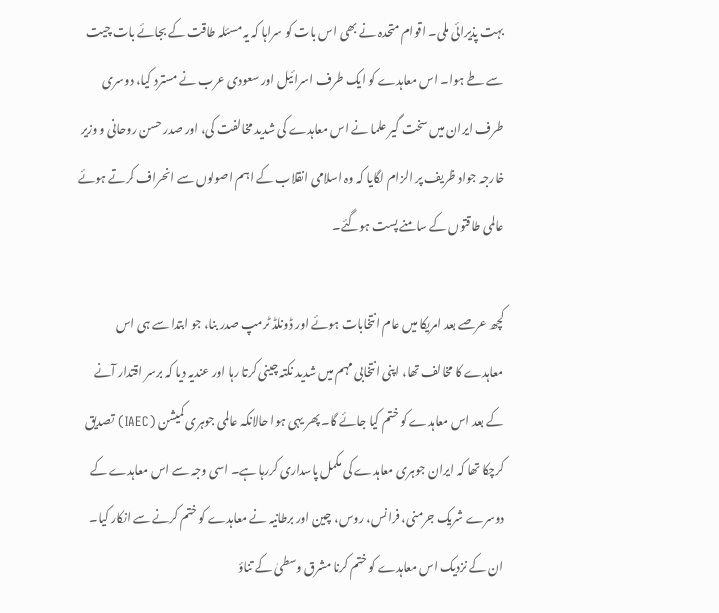بہت پذیرائی ملی۔ اقوام متحدہ نے بھی اس بات کو سراہا کہ یہ مسئلہ طاقت کے بجائے بات چیت سے طے ہوا۔ اس معاہدے کو ایک طرف اسرائیل اور سعودی عرب نے مسترد کیا، دوسری طرف ایران میں سخت گیر علما نے اس معاہدے کی شدید مخالفت کی، اور صدر حسن روحانی و وزیر خارجہ جواد ظریف پر الزام لگایا کہ وہ اسلامی انقلاب کے اہم اصولوں سے انحراف کرتے ہوئے عالمی طاقتوں کے سامنے پست ہوگئے۔

کچھ عرصے بعد امریکا میں عام انتخابات ہوئے اور ڈونلڈ ٹرمپ صدر بنا، جو ابتدا سے ہی اس معاہدے کا مخالف تھا، اپنی انتخابی مہم میں شدید نکتہ چینی کرتا رہا اور عندیہ دیا کہ برسر اقتدار آنے کے بعد اس معاہدے کو ختم کیا جائے گا۔ پھر یہی ہوا حالانکہ عالمی جوہری کمیشن (IAEC) تصدیق کرچکا تھا کہ ایران جوہری معاہدے کی مکمل پاسداری کررہا ہے۔ اسی وجہ سے اس معاہدے کے دوسرے شریک جرمنی، فرانس، روس، چین اور برطانیہ نے معاہدے کو ختم کرنے سے انکار کیا۔ ان کے نزدیک اس معاہدے کو ختم کرنا مشرق وسطیٰ کے تناؤ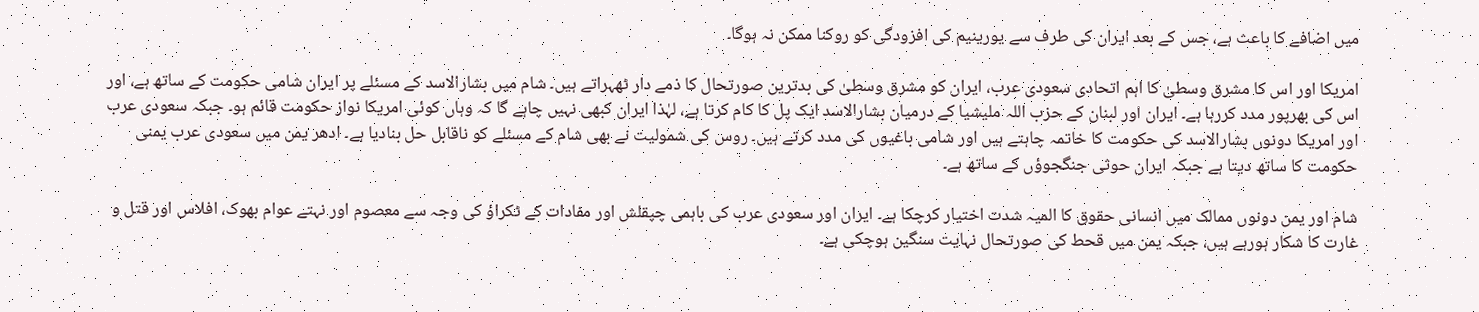میں اضافے کا باعث ہے، جس کے بعد ایران کی طرف سے یورینیم کی افزودگی کو روکنا ممکن نہ ہوگا۔

امریکا اور اس کا مشرق وسطیٰ کا اہم اتحادی سعودی عرب، ایران کو مشرق وسطیٰ کی بدترین صورتحال کا ذمے دار ٹھہراتے ہیں۔ شام میں بشارالاسد کے مسئلے پر ایران شامی حکومت کے ساتھ ہے، اور اس کی بھرپور مدد کررہا ہے۔ ایران اور لبنان کے حزب اللہ ملیشیا کے درمیان بشارالاسد ایک پل کا کام کرتا ہے، لہٰذا ایران کبھی نہیں چاہے گا کہ وہاں کوئی امریکا نواز حکومت قائم ہو۔ جبکہ سعودی عرب اور امریکا دونوں بشارالاسد کی حکومت کا خاتمہ چاہتے ہیں اور شامی باغیوں کی مدد کرتے ہیں۔ روس کی شمولیت نے بھی شام کے مسئلے کو ناقابل حل بنادیا ہے۔ ادھر یمن میں سعودی عرب یمنی حکومت کا ساتھ دیتا ہے جبکہ ایران حوثی جنگجوؤں کے ساتھ ہے۔

شام اور یمن دونوں ممالک میں انسانی حقوق کا المیہ شدت اختیار کرچکا ہے۔ ایران اور سعودی عرب کی باہمی چپقلش اور مفادات کے ٹکراؤ کی وجہ سے معصوم اور نہتے عوام بھوک، افلاس اور قتل و غارت کا شکار ہورہے ہیں، جبکہ یمن میں قحط کی صورتحال نہایت سنگین ہوچکی ہے۔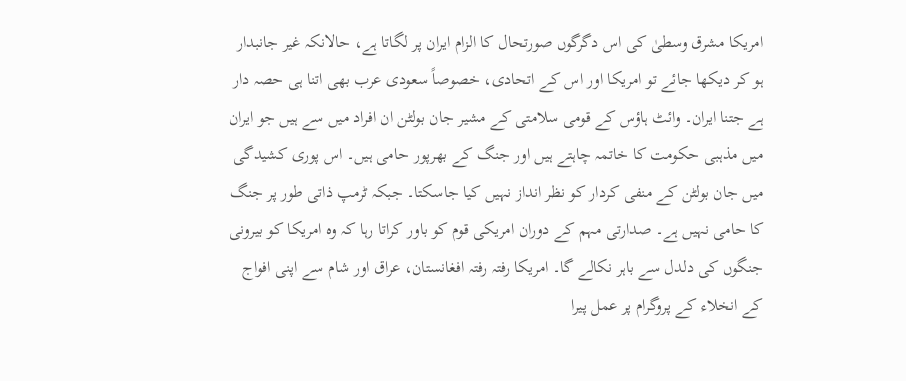امریکا مشرق وسطیٰ کی اس دگرگوں صورتحال کا الزام ایران پر لگاتا ہے، حالانکہ غیر جانبدار ہو کر دیکھا جائے تو امریکا اور اس کے اتحادی، خصوصاً سعودی عرب بھی اتنا ہی حصہ دار ہے جتنا ایران۔ وائٹ ہاؤس کے قومی سلامتی کے مشیر جان بولٹن ان افراد میں سے ہیں جو ایران میں مذہبی حکومت کا خاتمہ چاہتے ہیں اور جنگ کے بھرپور حامی ہیں۔ اس پوری کشیدگی میں جان بولٹن کے منفی کردار کو نظر انداز نہیں کیا جاسکتا۔ جبکہ ٹرمپ ذاتی طور پر جنگ کا حامی نہیں ہے۔ صدارتی مہم کے دوران امریکی قوم کو باور کراتا رہا کہ وہ امریکا کو بیرونی جنگوں کی دلدل سے باہر نکالے گا۔ امریکا رفتہ رفتہ افغانستان، عراق اور شام سے اپنی افواج کے انخلاء کے پروگرام پر عمل پیرا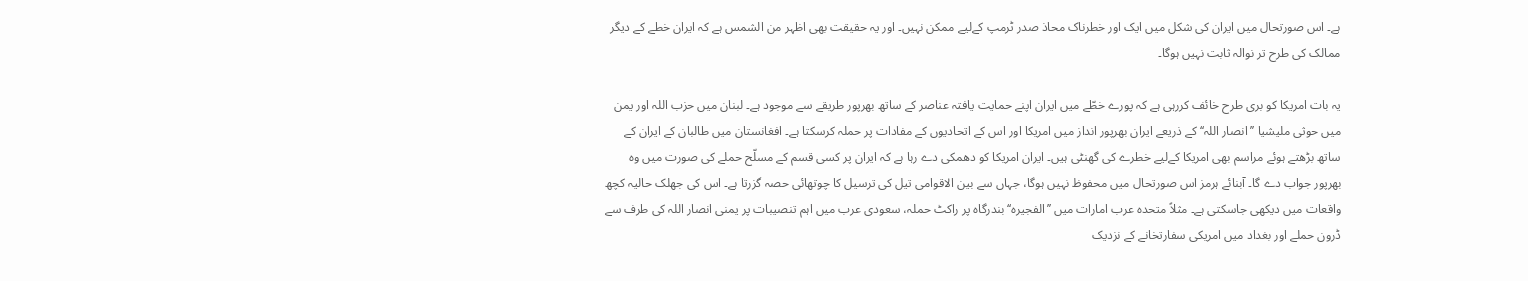ہے۔ اس صورتحال میں ایران کی شکل میں ایک اور خطرناک محاذ صدر ٹرمپ کےلیے ممکن نہیں۔ اور یہ حقیقت بھی اظہر من الشمس ہے کہ ایران خطے کے دیگر ممالک کی طرح تر نوالہ ثابت نہیں ہوگا۔

یہ بات امریکا کو بری طرح خائف کررہی ہے کہ پورے خطّے میں ایران اپنے حمایت یافتہ عناصر کے ساتھ بھرپور طریقے سے موجود ہے۔ لبنان میں حزب اللہ اور یمن میں حوثی ملیشیا ’’انصار اللہ‘‘ کے ذریعے ایران بھرپور انداز میں امریکا اور اس کے اتحادیوں کے مفادات پر حملہ کرسکتا ہے۔ افغانستان میں طالبان کے ایران کے ساتھ بڑھتے ہوئے مراسم بھی امریکا کےلیے خطرے کی گھنٹی ہیں۔ ایران امریکا کو دھمکی دے رہا ہے کہ ایران پر کسی قسم کے مسلّح حملے کی صورت میں وہ بھرپور جواب دے گا۔ آبنائے ہرمز اس صورتحال میں محفوظ نہیں ہوگا، جہاں سے بین الاقوامی تیل کی ترسیل کا چوتھائی حصہ گزرتا ہے۔ اس کی جھلک حالیہ کچھ واقعات میں دیکھی جاسکتی ہے۔ مثلاً متحدہ عرب امارات میں ’’الفجیرہ‘‘ بندرگاہ پر راکٹ حملہ، سعودی عرب میں اہم تنصیبات پر یمنی انصار اللہ کی طرف سے ڈرون حملے اور بغداد میں امریکی سفارتخانے کے نزدیک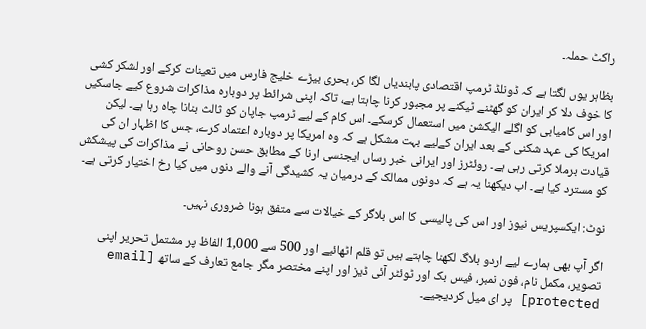راکٹ حملہ۔

بظاہر یوں لگتا ہے کہ ڈونلڈ ٹرمپ اقتصادی پابندیاں لگا کر، بحری بیڑے خلیج فارس میں تعینات کرکے اور لشکر کشی کا خوف دلا کر ایران کو گھٹنے ٹیکنے پر مجبور کرنا چاہتا ہے، تاکہ اپنی شرائط پر دوبارہ مذاکرات شروع کیے جاسکیں اور اس کامیابی کو اگلے الیکشن میں استعمال کرسکے۔ اس کام کے لیے ٹرمپ جاپان کو ثالث بنانا چاہ رہا ہے۔ لیکن امریکا کی عہد شکنی کے بعد ایران کےلیے بہت مشکل ہے کہ وہ امریکا پر دوبارہ اعتماد کرے، جس کا اظہار ان کی قیادت برملا کرتی رہی ہے۔ روئٹرز اور ایرانی خبر رساں ایجنسی ارنا کے مطابق حسن روحانی نے مذاکرات کی پیشکش کو مسترد کیا ہے۔ اب دیکھنا یہ ہے کہ دونوں ممالک کے درمیان یہ کشیدگی آنے والے دنوں میں کیا رخ اختیار کرتی ہے۔

نوٹ: ایکسپریس نیوز اور اس کی پالیسی کا اس بلاگر کے خیالات سے متفق ہونا ضروری نہیں۔

اگر آپ بھی ہمارے لیے اردو بلاگ لکھنا چاہتے ہیں تو قلم اٹھائیے اور 500 سے 1,000 الفاظ پر مشتمل تحریر اپنی تصویر، مکمل نام، فون نمبر، فیس بک اور ٹوئٹر آئی ڈیز اور اپنے مختصر مگر جامع تعارف کے ساتھ [email protected] پر ای میل کردیجیے۔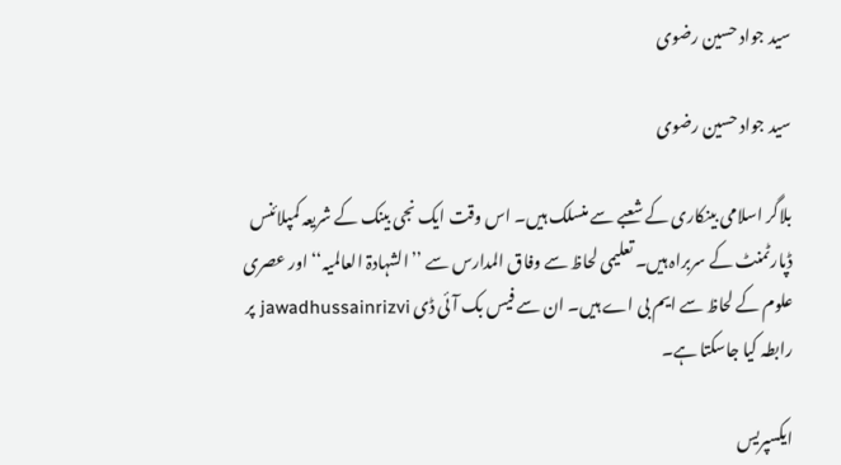سید جواد حسین رضوی

سید جواد حسین رضوی

بلاگر اسلامی بینکاری کے شعبے سے منسلک ہیں۔ اس وقت ایک نجی بینک کے شریعہ کمپلائنس ڈپارٹمنٹ کے سربراہ ہیں۔ تعلیمی لحاظ سے وفاق المدارس سے ’’الشہادۃ العالمیہ‘‘ اور عصری علوم کے لحاظ سے ایم بی اے ہیں۔ ان سے فیس بک آئی ڈی jawadhussainrizvi پر رابطہ کیا جاسکتا ہے۔

ایکسپریس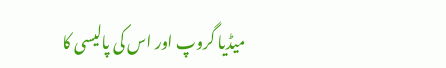میڈیا گروپ اور اس کی پالیسی کا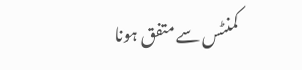کمنٹس سے متفق ہونا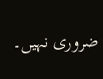ضروری نہیں۔